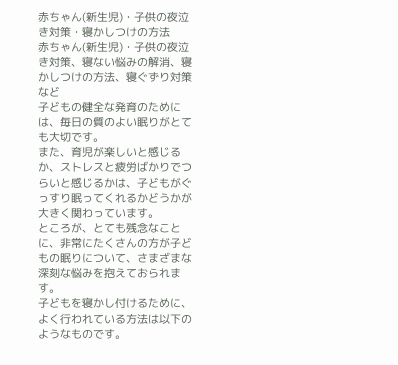赤ちゃん(新生児)・子供の夜泣き対策・寝かしつけの方法
赤ちゃん(新生児)・子供の夜泣き対策、寝ない悩みの解消、寝かしつけの方法、寝ぐずり対策など
子どもの健全な発育のためには、毎日の質のよい眠りがとても大切です。
また、育児が楽しいと感じるか、ストレスと疲労ばかりでつらいと感じるかは、子どもがぐっすり眠ってくれるかどうかが大きく関わっています。
ところが、とても残念なことに、非常にたくさんの方が子どもの眠りについて、さまざまな深刻な悩みを抱えておられます。
子どもを寝かし付けるために、よく行われている方法は以下のようなものです。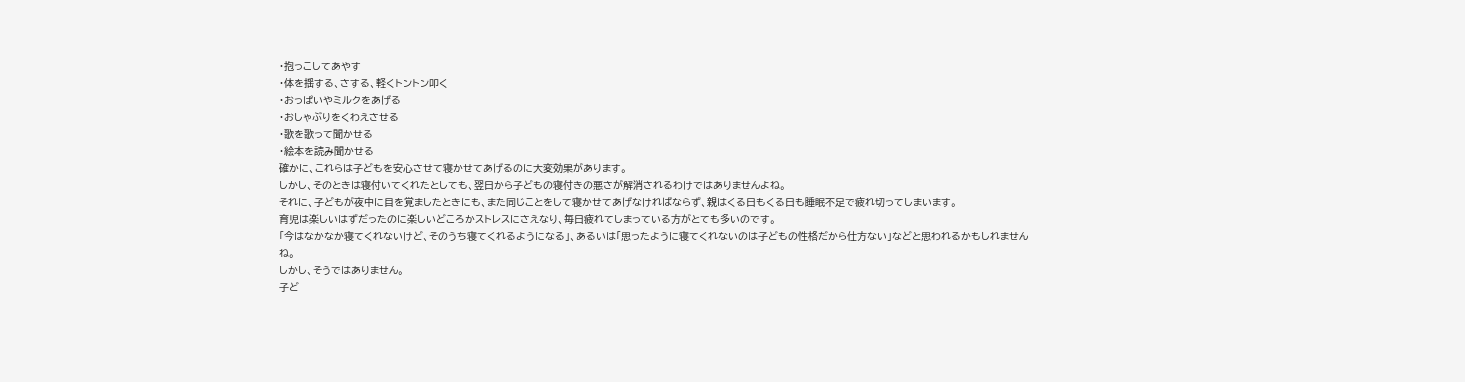・抱っこしてあやす
・体を揺する、さする、軽くトントン叩く
・おっぱいやミルクをあげる
・おしゃぶりをくわえさせる
・歌を歌って聞かせる
・絵本を読み聞かせる
確かに、これらは子どもを安心させて寝かせてあげるのに大変効果があります。
しかし、そのときは寝付いてくれたとしても、翌日から子どもの寝付きの悪さが解消されるわけではありませんよね。
それに、子どもが夜中に目を覚ましたときにも、また同じことをして寝かせてあげなければならず、親はくる日もくる日も睡眠不足で疲れ切ってしまいます。
育児は楽しいはずだったのに楽しいどころかストレスにさえなり、毎日疲れてしまっている方がとても多いのです。
「今はなかなか寝てくれないけど、そのうち寝てくれるようになる」、あるいは「思ったように寝てくれないのは子どもの性格だから仕方ない」などと思われるかもしれませんね。
しかし、そうではありません。
子ど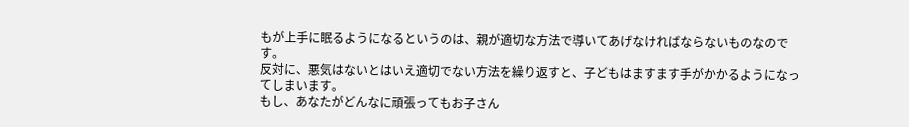もが上手に眠るようになるというのは、親が適切な方法で導いてあげなければならないものなのです。
反対に、悪気はないとはいえ適切でない方法を繰り返すと、子どもはますます手がかかるようになってしまいます。
もし、あなたがどんなに頑張ってもお子さん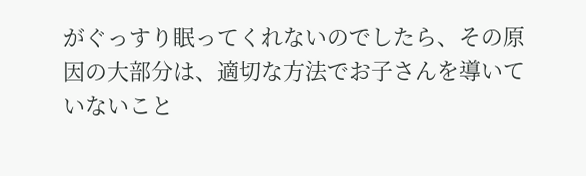がぐっすり眠ってくれないのでしたら、その原因の大部分は、適切な方法でお子さんを導いていないこと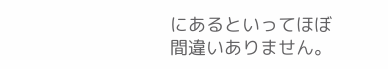にあるといってほぼ間違いありません。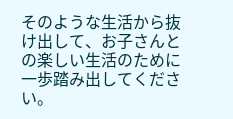そのような生活から抜け出して、お子さんとの楽しい生活のために一歩踏み出してください。